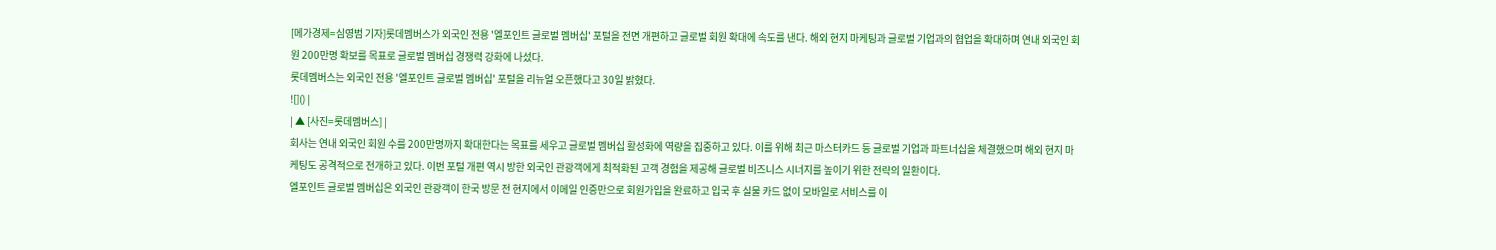[메가경제=심영범 기자]롯데멤버스가 외국인 전용 '엘포인트 글로벌 멤버십' 포털을 전면 개편하고 글로벌 회원 확대에 속도를 낸다. 해외 현지 마케팅과 글로벌 기업과의 협업을 확대하며 연내 외국인 회원 200만명 확보를 목표로 글로벌 멤버십 경쟁력 강화에 나섰다.
롯데멤버스는 외국인 전용 '엘포인트 글로벌 멤버십' 포털을 리뉴얼 오픈했다고 30일 밝혔다.
![]() |
| ▲ [사진=롯데멤버스] |
회사는 연내 외국인 회원 수를 200만명까지 확대한다는 목표를 세우고 글로벌 멤버십 활성화에 역량을 집중하고 있다. 이를 위해 최근 마스터카드 등 글로벌 기업과 파트너십을 체결했으며 해외 현지 마케팅도 공격적으로 전개하고 있다. 이번 포털 개편 역시 방한 외국인 관광객에게 최적화된 고객 경험을 제공해 글로벌 비즈니스 시너지를 높이기 위한 전략의 일환이다.
엘포인트 글로벌 멤버십은 외국인 관광객이 한국 방문 전 현지에서 이메일 인증만으로 회원가입을 완료하고 입국 후 실물 카드 없이 모바일로 서비스를 이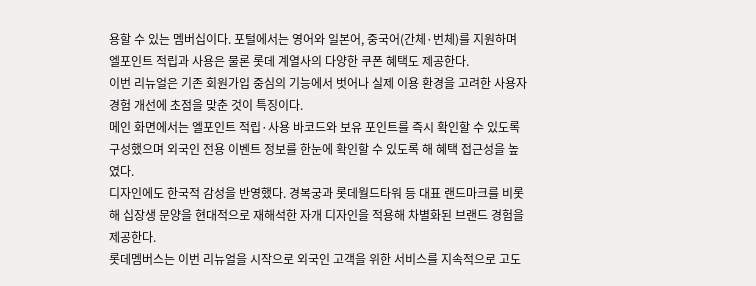용할 수 있는 멤버십이다. 포털에서는 영어와 일본어, 중국어(간체·번체)를 지원하며 엘포인트 적립과 사용은 물론 롯데 계열사의 다양한 쿠폰 혜택도 제공한다.
이번 리뉴얼은 기존 회원가입 중심의 기능에서 벗어나 실제 이용 환경을 고려한 사용자 경험 개선에 초점을 맞춘 것이 특징이다.
메인 화면에서는 엘포인트 적립·사용 바코드와 보유 포인트를 즉시 확인할 수 있도록 구성했으며 외국인 전용 이벤트 정보를 한눈에 확인할 수 있도록 해 혜택 접근성을 높였다.
디자인에도 한국적 감성을 반영했다. 경복궁과 롯데월드타워 등 대표 랜드마크를 비롯해 십장생 문양을 현대적으로 재해석한 자개 디자인을 적용해 차별화된 브랜드 경험을 제공한다.
롯데멤버스는 이번 리뉴얼을 시작으로 외국인 고객을 위한 서비스를 지속적으로 고도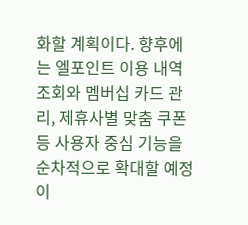화할 계획이다. 향후에는 엘포인트 이용 내역 조회와 멤버십 카드 관리, 제휴사별 맞춤 쿠폰 등 사용자 중심 기능을 순차적으로 확대할 예정이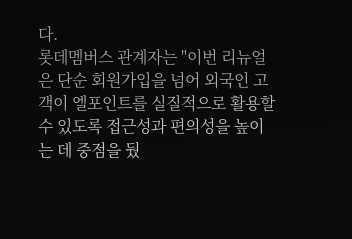다.
롯데멤버스 관계자는 "이번 리뉴얼은 단순 회원가입을 넘어 외국인 고객이 엘포인트를 실질적으로 활용할 수 있도록 접근성과 편의성을 높이는 데 중점을 뒀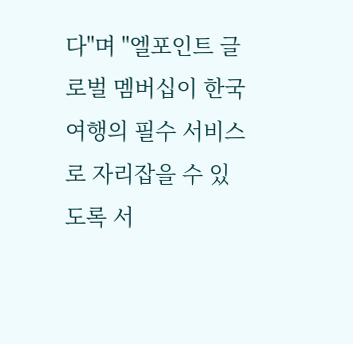다"며 "엘포인트 글로벌 멤버십이 한국 여행의 필수 서비스로 자리잡을 수 있도록 서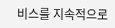비스를 지속적으로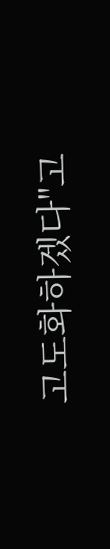고도화하겠다"고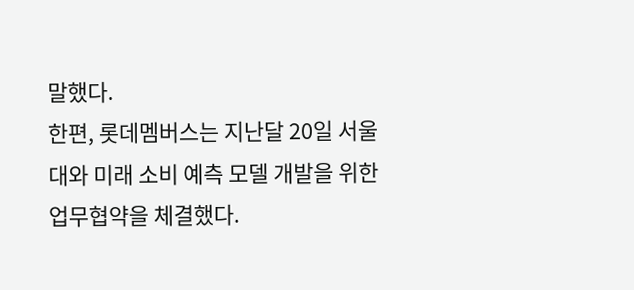말했다.
한편, 롯데멤버스는 지난달 20일 서울대와 미래 소비 예측 모델 개발을 위한 업무협약을 체결했다.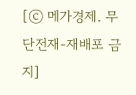[ⓒ 메가경제. 무단전재-재배포 금지]